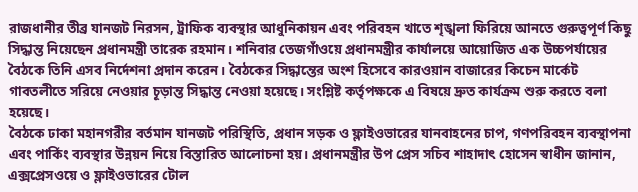রাজধানীর তীব্র যানজট নিরসন, ট্রাফিক ব্যবস্থার আধুনিকায়ন এবং পরিবহন খাতে শৃঙ্খলা ফিরিয়ে আনতে গুরুত্বপূর্ণ কিছু সিদ্ধান্ত নিয়েছেন প্রধানমন্ত্রী তারেক রহমান। শনিবার তেজগাঁওয়ে প্রধানমন্ত্রীর কার্যালয়ে আয়োজিত এক উচ্চপর্যায়ের বৈঠকে তিনি এসব নির্দেশনা প্রদান করেন। বৈঠকের সিদ্ধান্তের অংশ হিসেবে কারওয়ান বাজারের কিচেন মার্কেট গাবতলীতে সরিয়ে নেওয়ার চূড়ান্ত সিদ্ধান্ত নেওয়া হয়েছে। সংশ্লিষ্ট কর্তৃপক্ষকে এ বিষয়ে দ্রুত কার্যক্রম শুরু করতে বলা হয়েছে।
বৈঠকে ঢাকা মহানগরীর বর্তমান যানজট পরিস্থিতি, প্রধান সড়ক ও ফ্লাইওভারের যানবাহনের চাপ, গণপরিবহন ব্যবস্থাপনা এবং পার্কিং ব্যবস্থার উন্নয়ন নিয়ে বিস্তারিত আলোচনা হয়। প্রধানমন্ত্রীর উপ প্রেস সচিব শাহাদাৎ হোসেন স্বাধীন জানান, এক্সপ্রেসওয়ে ও ফ্লাইওভারের টোল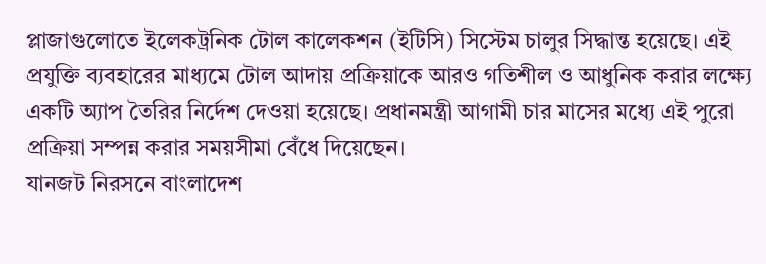প্লাজাগুলোতে ইলেকট্রনিক টোল কালেকশন (ইটিসি) সিস্টেম চালুর সিদ্ধান্ত হয়েছে। এই প্রযুক্তি ব্যবহারের মাধ্যমে টোল আদায় প্রক্রিয়াকে আরও গতিশীল ও আধুনিক করার লক্ষ্যে একটি অ্যাপ তৈরির নির্দেশ দেওয়া হয়েছে। প্রধানমন্ত্রী আগামী চার মাসের মধ্যে এই পুরো প্রক্রিয়া সম্পন্ন করার সময়সীমা বেঁধে দিয়েছেন।
যানজট নিরসনে বাংলাদেশ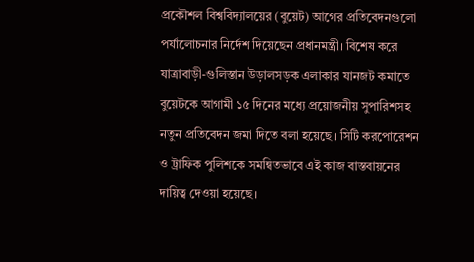প্রকৌশল বিশ্ববিদ্যালয়ের (বুয়েট) আগের প্রতিবেদনগুলো পর্যালোচনার নির্দেশ দিয়েছেন প্রধানমন্ত্রী। বিশেষ করে যাত্রাবাড়ী-গুলিস্তান উড়ালসড়ক এলাকার যানজট কমাতে বুয়েটকে আগামী ১৫ দিনের মধ্যে প্রয়োজনীয় সুপারিশসহ নতুন প্রতিবেদন জমা দিতে বলা হয়েছে। সিটি করপোরেশন ও ট্রাফিক পুলিশকে সমন্বিতভাবে এই কাজ বাস্তবায়নের দায়িত্ব দেওয়া হয়েছে।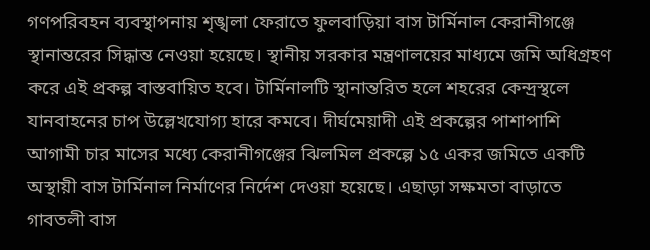গণপরিবহন ব্যবস্থাপনায় শৃঙ্খলা ফেরাতে ফুলবাড়িয়া বাস টার্মিনাল কেরানীগঞ্জে স্থানান্তরের সিদ্ধান্ত নেওয়া হয়েছে। স্থানীয় সরকার মন্ত্রণালয়ের মাধ্যমে জমি অধিগ্রহণ করে এই প্রকল্প বাস্তবায়িত হবে। টার্মিনালটি স্থানান্তরিত হলে শহরের কেন্দ্রস্থলে যানবাহনের চাপ উল্লেখযোগ্য হারে কমবে। দীর্ঘমেয়াদী এই প্রকল্পের পাশাপাশি আগামী চার মাসের মধ্যে কেরানীগঞ্জের ঝিলমিল প্রকল্পে ১৫ একর জমিতে একটি অস্থায়ী বাস টার্মিনাল নির্মাণের নির্দেশ দেওয়া হয়েছে। এছাড়া সক্ষমতা বাড়াতে গাবতলী বাস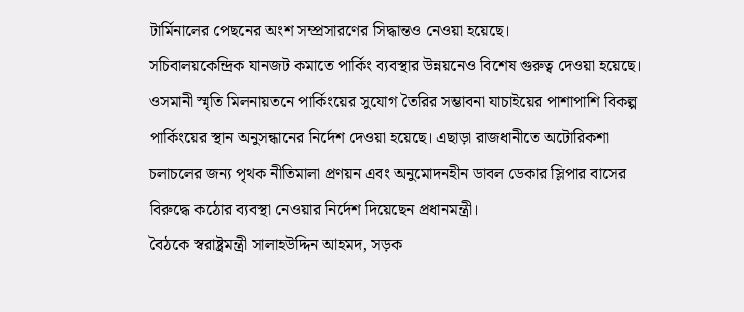টার্মিনালের পেছনের অংশ সম্প্রসারণের সিদ্ধান্তও নেওয়া হয়েছে।
সচিবালয়কেন্দ্রিক যানজট কমাতে পার্কিং ব্যবস্থার উন্নয়নেও বিশেষ গুরুত্ব দেওয়া হয়েছে। ওসমানী স্মৃতি মিলনায়তনে পার্কিংয়ের সুযোগ তৈরির সম্ভাবনা যাচাইয়ের পাশাপাশি বিকল্প পার্কিংয়ের স্থান অনুসন্ধানের নির্দেশ দেওয়া হয়েছে। এছাড়া রাজধানীতে অটোরিকশা চলাচলের জন্য পৃথক নীতিমালা প্রণয়ন এবং অনুমোদনহীন ডাবল ডেকার স্লিপার বাসের বিরুদ্ধে কঠোর ব্যবস্থা নেওয়ার নির্দেশ দিয়েছেন প্রধানমন্ত্রী।
বৈঠকে স্বরাষ্ট্রমন্ত্রী সালাহউদ্দিন আহমদ, সড়ক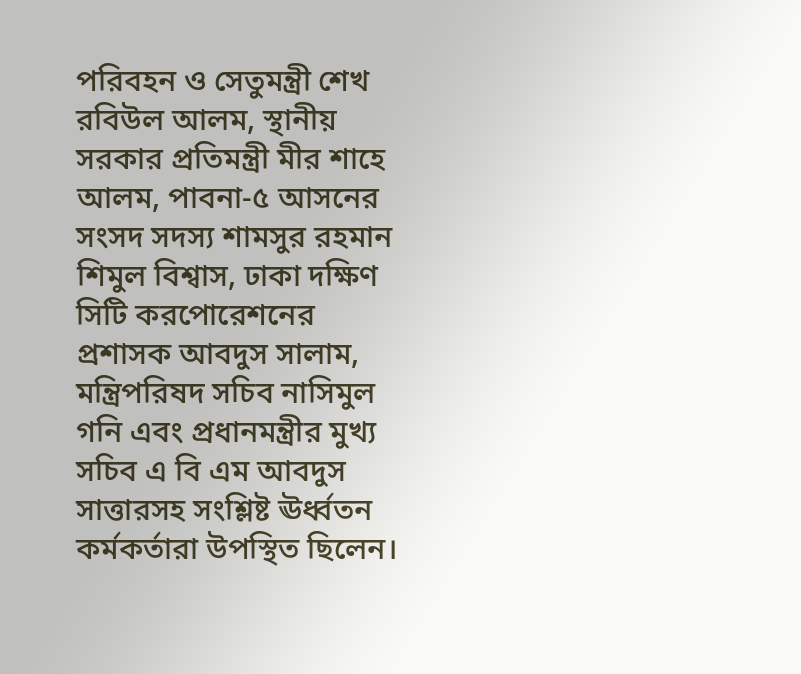পরিবহন ও সেতুমন্ত্রী শেখ রবিউল আলম, স্থানীয় সরকার প্রতিমন্ত্রী মীর শাহে আলম, পাবনা-৫ আসনের সংসদ সদস্য শামসুর রহমান শিমুল বিশ্বাস, ঢাকা দক্ষিণ সিটি করপোরেশনের প্রশাসক আবদুস সালাম, মন্ত্রিপরিষদ সচিব নাসিমুল গনি এবং প্রধানমন্ত্রীর মুখ্য সচিব এ বি এম আবদুস সাত্তারসহ সংশ্লিষ্ট ঊর্ধ্বতন কর্মকর্তারা উপস্থিত ছিলেন।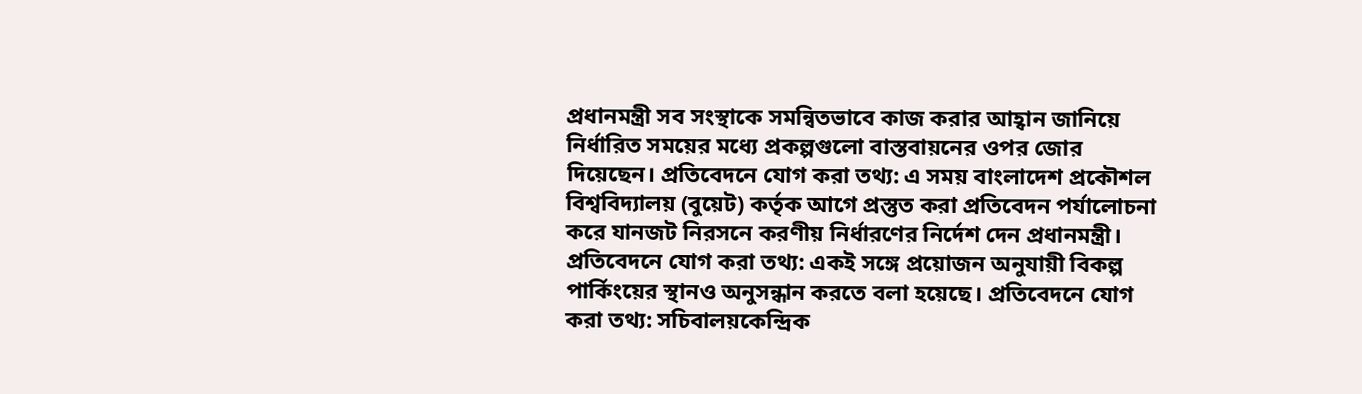প্রধানমন্ত্রী সব সংস্থাকে সমন্বিতভাবে কাজ করার আহ্বান জানিয়ে নির্ধারিত সময়ের মধ্যে প্রকল্পগুলো বাস্তবায়নের ওপর জোর দিয়েছেন। প্রতিবেদনে যোগ করা তথ্য: এ সময় বাংলাদেশ প্রকৌশল বিশ্ববিদ্যালয় (বুয়েট) কর্তৃক আগে প্রস্তুত করা প্রতিবেদন পর্যালোচনা করে যানজট নিরসনে করণীয় নির্ধারণের নির্দেশ দেন প্রধানমন্ত্রী। প্রতিবেদনে যোগ করা তথ্য: একই সঙ্গে প্রয়োজন অনুযায়ী বিকল্প পার্কিংয়ের স্থানও অনুসন্ধান করতে বলা হয়েছে। প্রতিবেদনে যোগ করা তথ্য: সচিবালয়কেন্দ্রিক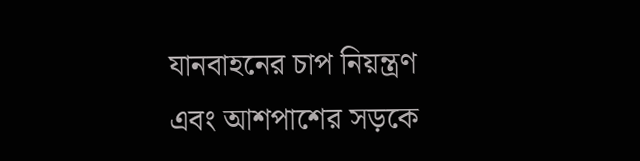যানবাহনের চাপ নিয়ন্ত্রণ এবং আশপাশের সড়কে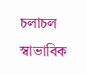চলাচল স্বাভাবিক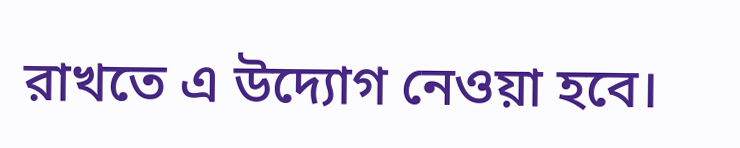রাখতে এ উদ্যোগ নেওয়া হবে।